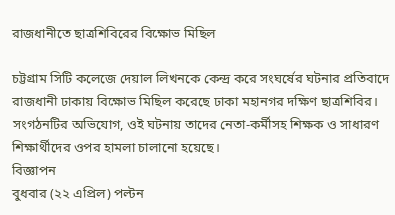রাজধানীতে ছাত্রশিবিরের বিক্ষোভ মিছিল

চট্টগ্রাম সিটি কলেজে দেয়াল লিখনকে কেন্দ্র করে সংঘর্ষের ঘটনার প্রতিবাদে রাজধানী ঢাকায় বিক্ষোভ মিছিল করেছে ঢাকা মহানগর দক্ষিণ ছাত্রশিবির। সংগঠনটির অভিযোগ, ওই ঘটনায় তাদের নেতা-কর্মীসহ শিক্ষক ও সাধারণ শিক্ষার্থীদের ওপর হামলা চালানো হয়েছে।
বিজ্ঞাপন
বুধবার (২২ এপ্রিল) পল্টন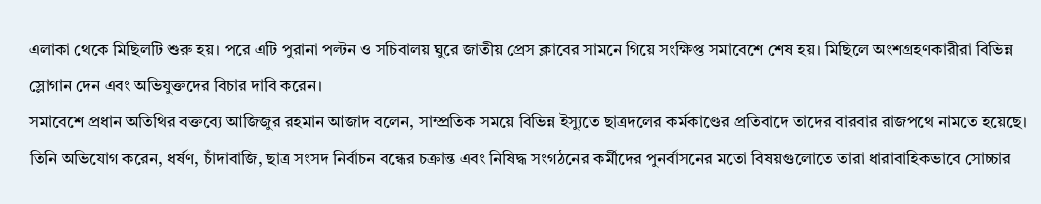এলাকা থেকে মিছিলটি শুরু হয়। পরে এটি পুরানা পল্টন ও সচিবালয় ঘুরে জাতীয় প্রেস ক্লাবের সামনে গিয়ে সংক্ষিপ্ত সমাবেশে শেষ হয়। মিছিলে অংশগ্রহণকারীরা বিভিন্ন স্লোগান দেন এবং অভিযুক্তদের বিচার দাবি করেন।
সমাবেশে প্রধান অতিথির বক্তব্যে আজিজুর রহমান আজাদ বলেন, সাম্প্রতিক সময়ে বিভিন্ন ইস্যুতে ছাত্রদলের কর্মকাণ্ডের প্রতিবাদে তাদের বারবার রাজপথে নামতে হয়েছে। তিনি অভিযোগ করেন, ধর্ষণ, চাঁদাবাজি, ছাত্র সংসদ নির্বাচন বন্ধের চক্রান্ত এবং নিষিদ্ধ সংগঠনের কর্মীদের পুনর্বাসনের মতো বিষয়গুলোতে তারা ধারাবাহিকভাবে সোচ্চার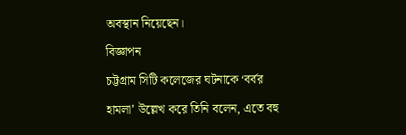অবস্থান নিয়েছেন।
বিজ্ঞাপন
চট্টগ্রাম সিটি কলেজের ঘটনাকে ‘বর্বর হামলা’ উল্লেখ করে তিনি বলেন, এতে বহু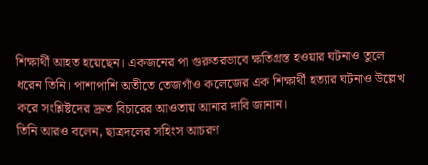শিক্ষার্থী আহত হয়েছেন। একজনের পা গুরুতরভাবে ক্ষতিগ্রস্ত হওয়ার ঘটনাও তুলে ধরেন তিনি। পাশাপাশি অতীতে তেজগাঁও কলেজের এক শিক্ষার্থী হত্যার ঘটনাও উল্লেখ করে সংশ্লিষ্টদের দ্রুত বিচারের আওতায় আনার দাবি জানান।
তিনি আরও বলেন, ছাত্রদলের সহিংস আচরণ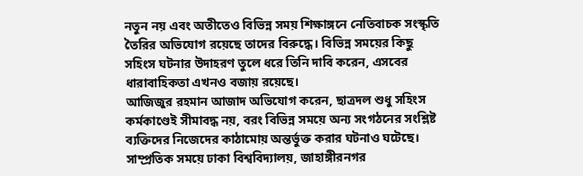নতুন নয় এবং অতীতেও বিভিন্ন সময় শিক্ষাঙ্গনে নেতিবাচক সংস্কৃতি তৈরির অভিযোগ রয়েছে তাদের বিরুদ্ধে। বিভিন্ন সময়ের কিছু সহিংস ঘটনার উদাহরণ তুলে ধরে তিনি দাবি করেন, এসবের ধারাবাহিকতা এখনও বজায় রয়েছে।
আজিজুর রহমান আজাদ অভিযোগ করেন, ছাত্রদল শুধু সহিংস কর্মকাণ্ডেই সীমাবদ্ধ নয়, বরং বিভিন্ন সময়ে অন্য সংগঠনের সংশ্লিষ্ট ব্যক্তিদের নিজেদের কাঠামোয় অন্তর্ভুক্ত করার ঘটনাও ঘটেছে। সাম্প্রতিক সময়ে ঢাকা বিশ্ববিদ্যালয়, জাহাঙ্গীরনগর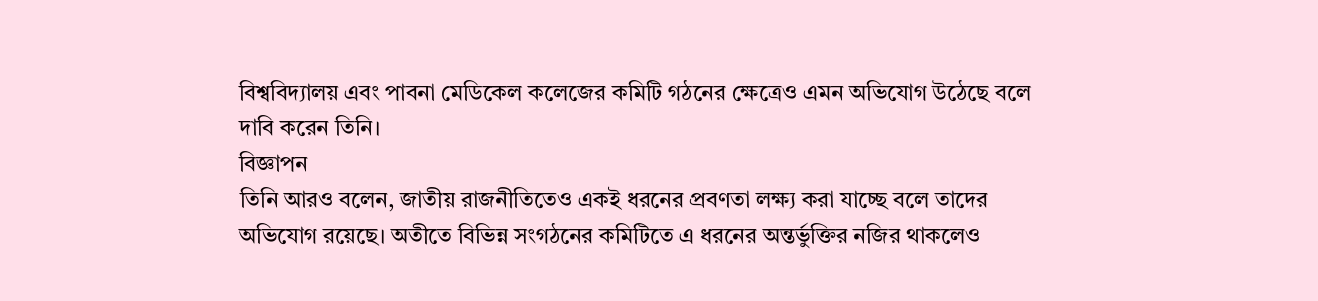বিশ্ববিদ্যালয় এবং পাবনা মেডিকেল কলেজের কমিটি গঠনের ক্ষেত্রেও এমন অভিযোগ উঠেছে বলে দাবি করেন তিনি।
বিজ্ঞাপন
তিনি আরও বলেন, জাতীয় রাজনীতিতেও একই ধরনের প্রবণতা লক্ষ্য করা যাচ্ছে বলে তাদের অভিযোগ রয়েছে। অতীতে বিভিন্ন সংগঠনের কমিটিতে এ ধরনের অন্তর্ভুক্তির নজির থাকলেও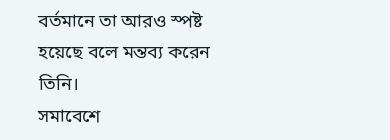বর্তমানে তা আরও স্পষ্ট হয়েছে বলে মন্তব্য করেন তিনি।
সমাবেশে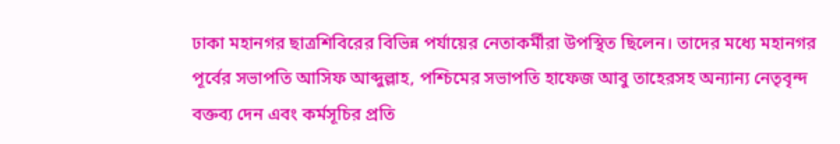ঢাকা মহানগর ছাত্রশিবিরের বিভিন্ন পর্যায়ের নেতাকর্মীরা উপস্থিত ছিলেন। তাদের মধ্যে মহানগর পূর্বের সভাপতি আসিফ আব্দুল্লাহ, পশ্চিমের সভাপতি হাফেজ আবু তাহেরসহ অন্যান্য নেতৃবৃন্দ বক্তব্য দেন এবং কর্মসূচির প্রতি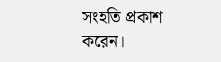সংহতি প্রকাশ করেন।